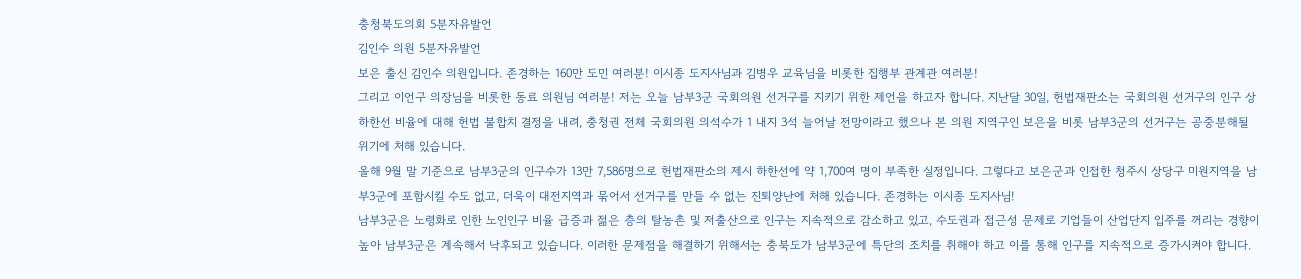충청북도의회 5분자유발언
김인수 의원 5분자유발언
보은 출신 김인수 의원입니다. 존경하는 160만 도민 여러분! 이시종 도지사님과 김병우 교육님을 비롯한 집행부 관계관 여러분!
그리고 이언구 의장님을 비롯한 동료 의원님 여러분! 저는 오늘 남부3군 국회의원 선거구를 지키기 위한 제언을 하고자 합니다. 지난달 30일, 헌법재판소는 국회의원 선거구의 인구 상하한선 비율에 대해 헌법 불합치 결정을 내려, 충청권 전체 국회의원 의석수가 1 내지 3석 늘어날 전망이라고 했으나 본 의원 지역구인 보은을 비롯 남부3군의 선거구는 공중분해될 위기에 처해 있습니다.
올해 9월 말 기준으로 남부3군의 인구수가 13만 7,586명으로 헌법재판소의 제시 하한선에 약 1,700여 명이 부족한 실정입니다. 그렇다고 보은군과 인접한 청주시 상당구 미원지역을 남부3군에 포함시킬 수도 없고, 더욱이 대전지역과 묶어서 선거구를 만들 수 없는 진퇴양난에 처해 있습니다. 존경하는 이시종 도지사님!
남부3군은 노령화로 인한 노인인구 비율 급증과 젊은 층의 탈농촌 및 저출산으로 인구는 지속적으로 감소하고 있고, 수도권과 접근성 문제로 기업들이 산업단지 입주를 꺼리는 경향이 높아 남부3군은 계속해서 낙후되고 있습니다. 이러한 문제점을 해결하기 위해서는 충북도가 남부3군에 특단의 조치를 취해야 하고 이를 통해 인구를 지속적으로 증가시켜야 합니다.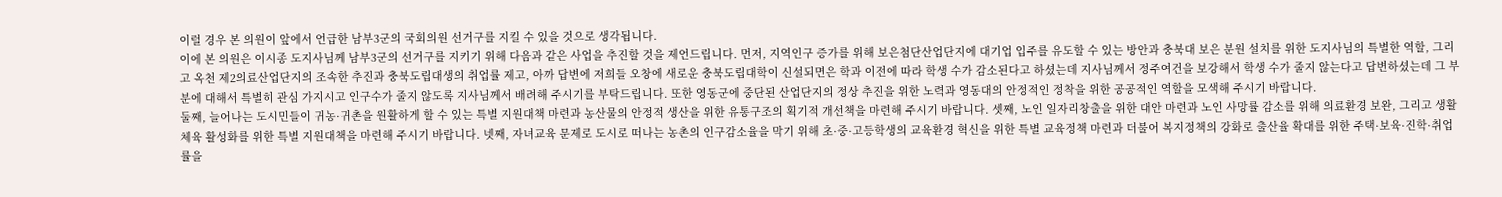이럴 경우 본 의원이 앞에서 언급한 남부3군의 국회의원 선거구를 지킬 수 있을 것으로 생각됩니다.
이에 본 의원은 이시종 도지사님께 남부3군의 선거구를 지키기 위해 다음과 같은 사업을 추진할 것을 제언드립니다. 먼저, 지역인구 증가를 위해 보은첨단산업단지에 대기업 입주를 유도할 수 있는 방안과 충북대 보은 분원 설치를 위한 도지사님의 특별한 역할, 그리고 옥천 제2의료산업단지의 조속한 추진과 충북도립대생의 취업률 제고, 아까 답변에 저희들 오창에 새로운 충북도립대학이 신설되면은 학과 이전에 따라 학생 수가 감소된다고 하셨는데 지사님께서 정주여건을 보강해서 학생 수가 줄지 않는다고 답변하셨는데 그 부분에 대해서 특별히 관심 가지시고 인구수가 줄지 않도록 지사님께서 배려해 주시기를 부탁드립니다. 또한 영동군에 중단된 산업단지의 정상 추진을 위한 노력과 영동대의 안정적인 정착을 위한 공공적인 역할을 모색해 주시기 바랍니다.
둘째, 늘어나는 도시민들이 귀농·귀촌을 원활하게 할 수 있는 특별 지원대책 마련과 농산물의 안정적 생산을 위한 유통구조의 획기적 개선책을 마련해 주시기 바랍니다. 셋째, 노인 일자리창출을 위한 대안 마련과 노인 사망률 감소를 위해 의료환경 보완, 그리고 생활체육 활성화를 위한 특별 지원대책을 마련해 주시기 바랍니다. 넷째, 자녀교육 문제로 도시로 떠나는 농촌의 인구감소율을 막기 위해 초·중·고등학생의 교육환경 혁신을 위한 특별 교육정책 마련과 더불어 복지정책의 강화로 출산율 확대를 위한 주택·보육·진학·취업률을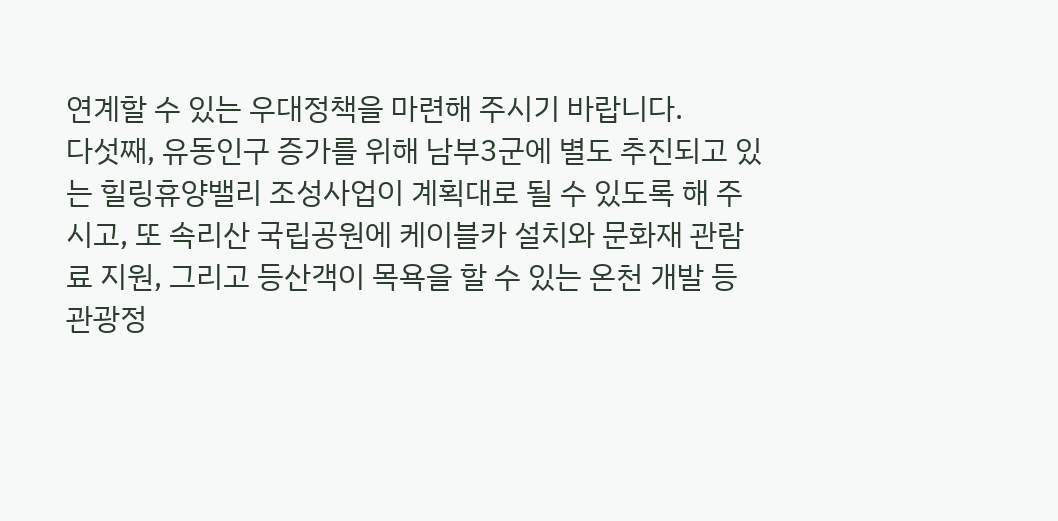연계할 수 있는 우대정책을 마련해 주시기 바랍니다.
다섯째, 유동인구 증가를 위해 남부3군에 별도 추진되고 있는 힐링휴양밸리 조성사업이 계획대로 될 수 있도록 해 주시고, 또 속리산 국립공원에 케이블카 설치와 문화재 관람료 지원, 그리고 등산객이 목욕을 할 수 있는 온천 개발 등 관광정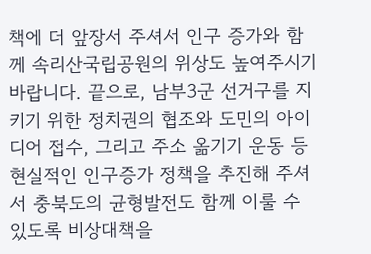책에 더 앞장서 주셔서 인구 증가와 함께 속리산국립공원의 위상도 높여주시기 바랍니다. 끝으로, 남부3군 선거구를 지키기 위한 정치권의 협조와 도민의 아이디어 접수, 그리고 주소 옮기기 운동 등 현실적인 인구증가 정책을 추진해 주셔서 충북도의 균형발전도 함께 이룰 수 있도록 비상대책을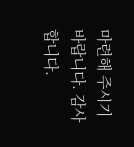마련해 주시기 바랍니다. 감사합니다.